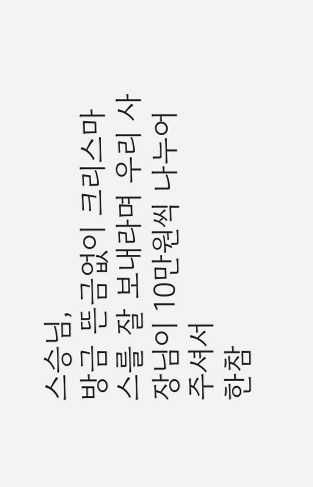스승님,
방금 뜬금없이 크리스마스를 잘 보내라며 우리 사장님이 10만원씩 나누어 주셔서
한참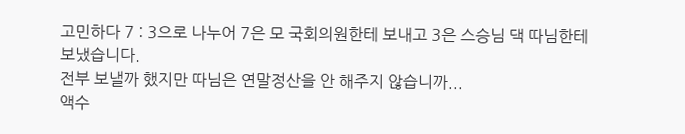고민하다 7 : 3으로 나누어 7은 모 국회의원한테 보내고 3은 스승님 댁 따님한테 보냈습니다.
전부 보낼까 했지만 따님은 연말정산을 안 해주지 않습니까...
액수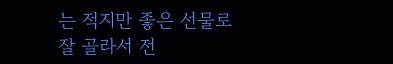는 적지만 좋은 선물로 잘 골라서 전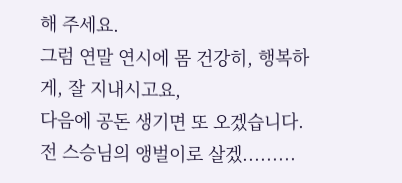해 주세요.
그럼 연말 연시에 몸 건강히, 행복하게, 잘 지내시고요,
다음에 공돈 생기면 또 오겠습니다.
전 스승님의 앵벌이로 살겠.........